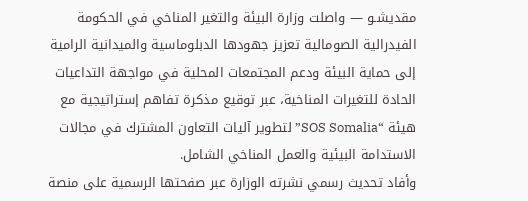مقديشـو — واصلت وزارة البيئة والتغير المناخي في الحكومة الفيدرالية الصومالية تعزيز جهودها الدبلوماسية والميدانية الرامية إلى حماية البيئة ودعم المجتمعات المحلية في مواجهة التداعيات الحادة للتغيرات المناخية، عبر توقيع مذكرة تفاهم إستراتيجية مع هيئة “SOS Somalia” لتطوير آليات التعاون المشترك في مجالات الاستدامة البيئية والعمل المناخي الشامل.
وأفاد تحديث رسمي نشرته الوزارة عبر صفحتها الرسمية على منصة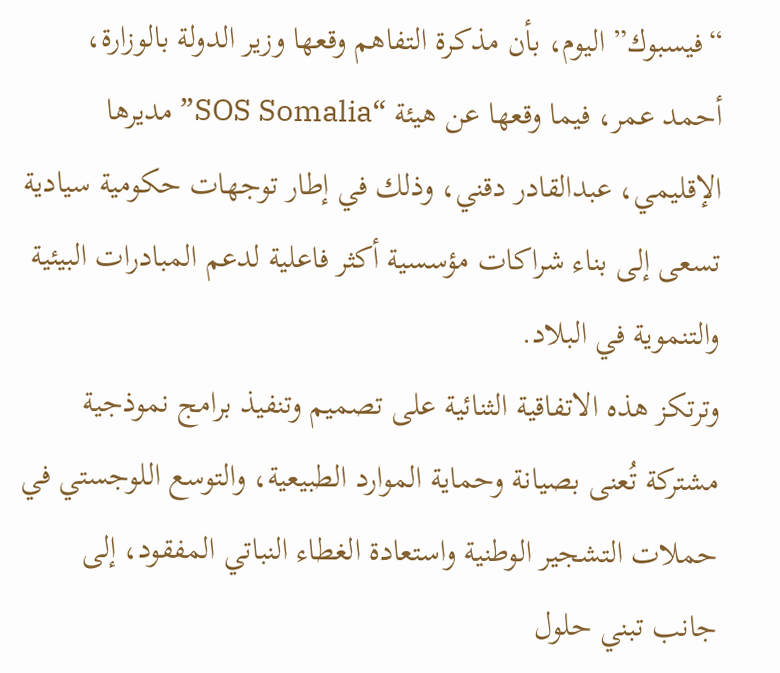“فيسبوك” اليوم، بأن مذكرة التفاهم وقعها وزير الدولة بالوزارة، أحمد عمر، فيما وقعها عن هيئة “SOS Somalia” مديرها الإقليمي، عبدالقادر دقني، وذلك في إطار توجهات حكومية سيادية تسعى إلى بناء شراكات مؤسسية أكثر فاعلية لدعم المبادرات البيئية والتنموية في البلاد.
وترتكز هذه الاتفاقية الثنائية على تصميم وتنفيذ برامج نموذجية مشتركة تُعنى بصيانة وحماية الموارد الطبيعية، والتوسع اللوجستي في حملات التشجير الوطنية واستعادة الغطاء النباتي المفقود، إلى جانب تبني حلول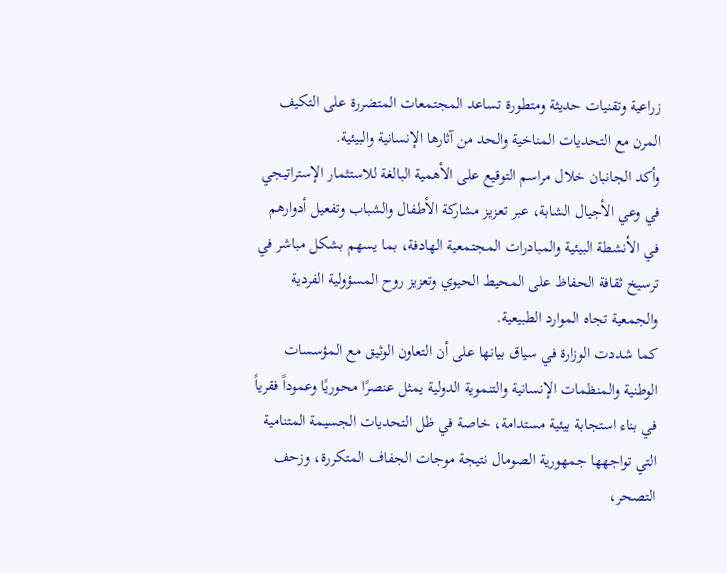زراعية وتقنيات حديثة ومتطورة تساعد المجتمعات المتضررة على التكيف المرن مع التحديات المناخية والحد من آثارها الإنسانية والبيئية.
وأكد الجانبان خلال مراسم التوقيع على الأهمية البالغة للاستثمار الإستراتيجي في وعي الأجيال الشابة، عبر تعزيز مشاركة الأطفال والشباب وتفعيل أدوارهم في الأنشطة البيئية والمبادرات المجتمعية الهادفة، بما يسهم بشكل مباشر في ترسيخ ثقافة الحفاظ على المحيط الحيوي وتعزيز روح المسؤولية الفردية والجمعية تجاه الموارد الطبيعية.
كما شددت الوزارة في سياق بيانها على أن التعاون الوثيق مع المؤسسات الوطنية والمنظمات الإنسانية والتنموية الدولية يمثل عنصرًا محوريًا وعموداً فقرياً في بناء استجابة بيئية مستدامة، خاصة في ظل التحديات الجسيمة المتنامية التي تواجهها جمهورية الصومال نتيجة موجات الجفاف المتكررة، وزحف التصحر،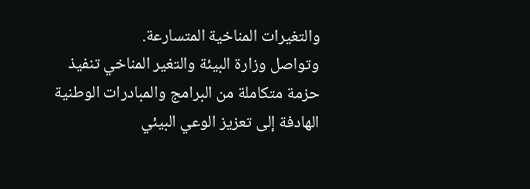والتغيرات المناخية المتسارعة.
وتواصل وزارة البيئة والتغير المناخي تنفيذ حزمة متكاملة من البرامج والمبادرات الوطنية الهادفة إلى تعزيز الوعي البيئي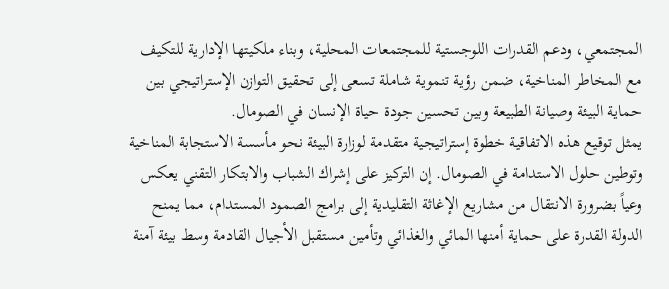المجتمعي، ودعم القدرات اللوجستية للمجتمعات المحلية، وبناء ملكيتها الإدارية للتكيف مع المخاطر المناخية، ضمن رؤية تنموية شاملة تسعى إلى تحقيق التوازن الإستراتيجي بين حماية البيئة وصيانة الطبيعة وبين تحسين جودة حياة الإنسان في الصومال.
يمثل توقيع هذه الاتفاقية خطوة إستراتيجية متقدمة لوزارة البيئة نحو مأسسة الاستجابة المناخية وتوطين حلول الاستدامة في الصومال. إن التركيز على إشراك الشباب والابتكار التقني يعكس وعياً بضرورة الانتقال من مشاريع الإغاثة التقليدية إلى برامج الصمود المستدام، مما يمنح الدولة القدرة على حماية أمنها المائي والغذائي وتأمين مستقبل الأجيال القادمة وسط بيئة آمنة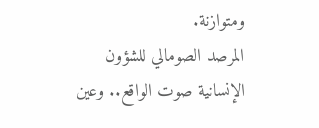ومتوازنة.
المرصد الصومالي للشؤون الإنسانية صوت الواقع.. وعين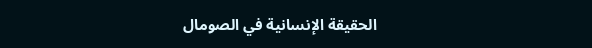الحقيقة الإنسانية في الصومال